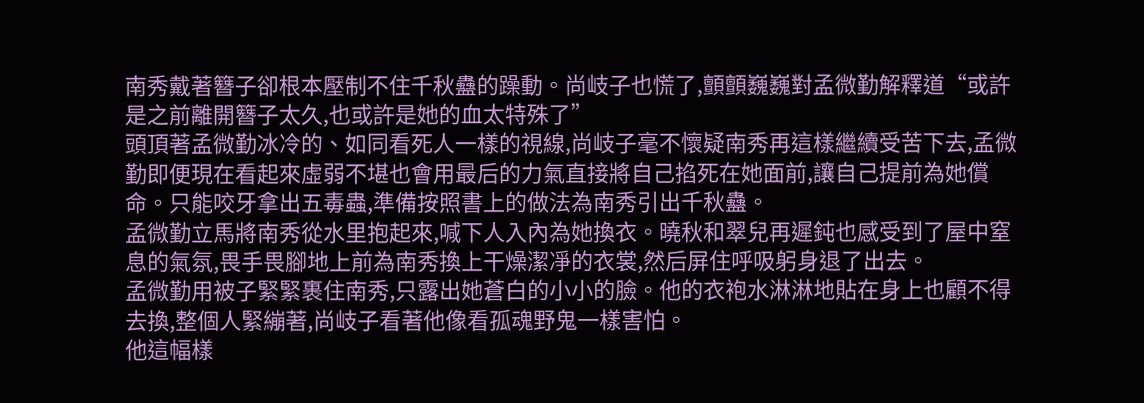南秀戴著簪子卻根本壓制不住千秋蠱的躁動。尚岐子也慌了,顫顫巍巍對孟微勤解釋道“或許是之前離開簪子太久,也或許是她的血太特殊了”
頭頂著孟微勤冰冷的、如同看死人一樣的視線,尚岐子毫不懷疑南秀再這樣繼續受苦下去,孟微勤即便現在看起來虛弱不堪也會用最后的力氣直接將自己掐死在她面前,讓自己提前為她償命。只能咬牙拿出五毒蟲,準備按照書上的做法為南秀引出千秋蠱。
孟微勤立馬將南秀從水里抱起來,喊下人入內為她換衣。曉秋和翠兒再遲鈍也感受到了屋中窒息的氣氛,畏手畏腳地上前為南秀換上干燥潔凈的衣裳,然后屏住呼吸躬身退了出去。
孟微勤用被子緊緊裹住南秀,只露出她蒼白的小小的臉。他的衣袍水淋淋地貼在身上也顧不得去換,整個人緊繃著,尚岐子看著他像看孤魂野鬼一樣害怕。
他這幅樣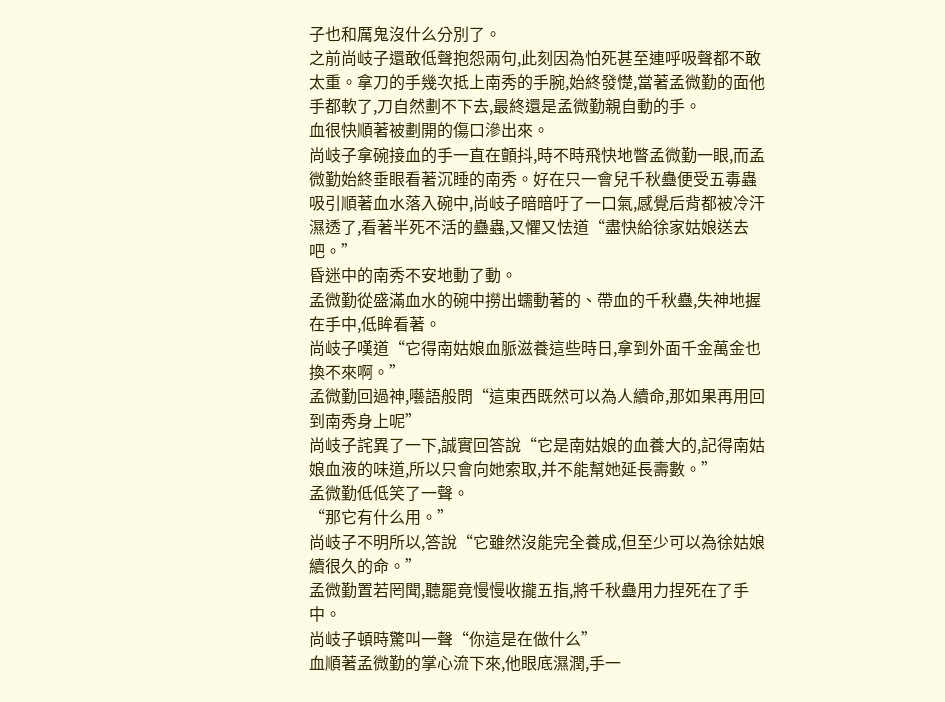子也和厲鬼沒什么分別了。
之前尚岐子還敢低聲抱怨兩句,此刻因為怕死甚至連呼吸聲都不敢太重。拿刀的手幾次抵上南秀的手腕,始終發憷,當著孟微勤的面他手都軟了,刀自然劃不下去,最終還是孟微勤親自動的手。
血很快順著被劃開的傷口滲出來。
尚岐子拿碗接血的手一直在顫抖,時不時飛快地瞥孟微勤一眼,而孟微勤始終垂眼看著沉睡的南秀。好在只一會兒千秋蠱便受五毒蟲吸引順著血水落入碗中,尚岐子暗暗吁了一口氣,感覺后背都被冷汗濕透了,看著半死不活的蠱蟲,又懼又怯道“盡快給徐家姑娘送去吧。”
昏迷中的南秀不安地動了動。
孟微勤從盛滿血水的碗中撈出蠕動著的、帶血的千秋蠱,失神地握在手中,低眸看著。
尚岐子嘆道“它得南姑娘血脈滋養這些時日,拿到外面千金萬金也換不來啊。”
孟微勤回過神,囈語般問“這東西既然可以為人續命,那如果再用回到南秀身上呢”
尚岐子詫異了一下,誠實回答說“它是南姑娘的血養大的,記得南姑娘血液的味道,所以只會向她索取,并不能幫她延長壽數。”
孟微勤低低笑了一聲。
“那它有什么用。”
尚岐子不明所以,答說“它雖然沒能完全養成,但至少可以為徐姑娘續很久的命。”
孟微勤置若罔聞,聽罷竟慢慢收攏五指,將千秋蠱用力捏死在了手中。
尚岐子頓時驚叫一聲“你這是在做什么”
血順著孟微勤的掌心流下來,他眼底濕潤,手一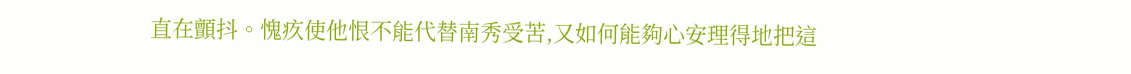直在顫抖。愧疚使他恨不能代替南秀受苦,又如何能夠心安理得地把這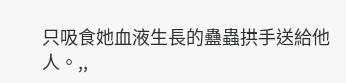只吸食她血液生長的蠱蟲拱手送給他人。,,